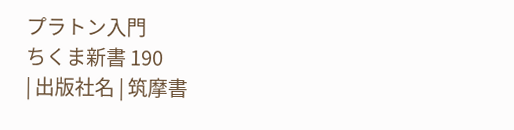プラトン入門
ちくま新書 190
| 出版社名 | 筑摩書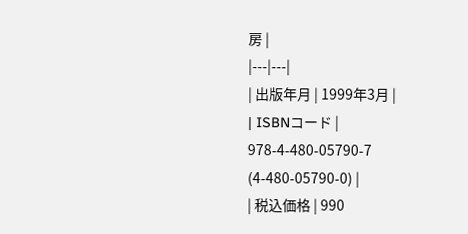房 |
|---|---|
| 出版年月 | 1999年3月 |
| ISBNコード |
978-4-480-05790-7
(4-480-05790-0) |
| 税込価格 | 990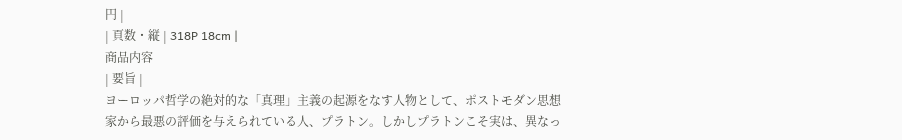円 |
| 頁数・縦 | 318P 18cm |
商品内容
| 要旨 |
ヨーロッパ哲学の絶対的な「真理」主義の起源をなす人物として、ポストモダン思想家から最悪の評価を与えられている人、プラトン。しかしプラトンこそ実は、異なっ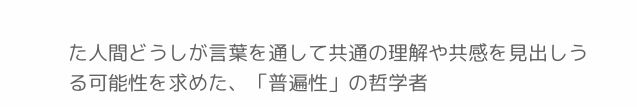た人間どうしが言葉を通して共通の理解や共感を見出しうる可能性を求めた、「普遍性」の哲学者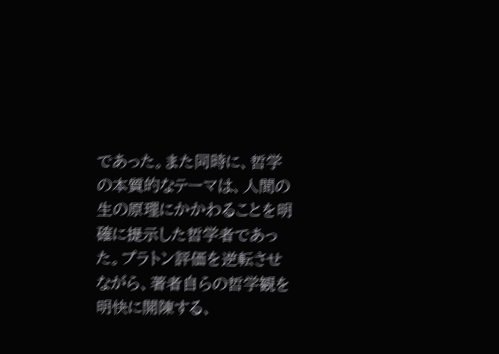であった。また同時に、哲学の本質的なテーマは、人間の生の原理にかかわることを明確に提示した哲学者であった。プラトン評価を逆転させながら、著者自らの哲学観を明快に開陳する、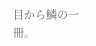目から鱗の一冊。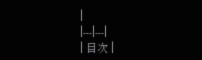|
|---|---|
| 目次 |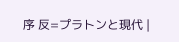序 反=プラトンと現代 |